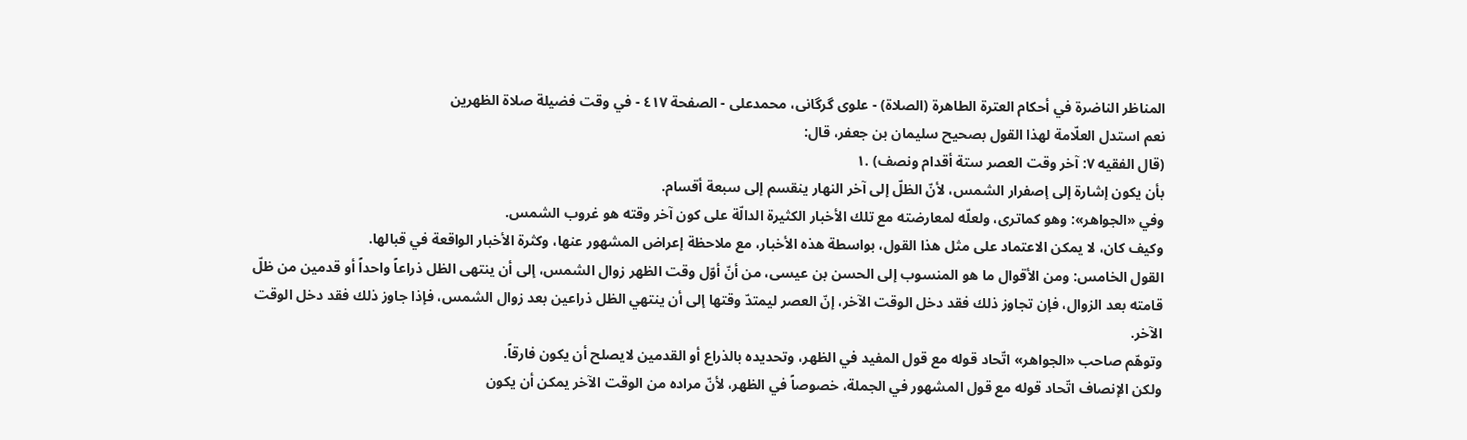المناظر الناضرة في أحکام العترة الطاهرة (الصلاة) - علوی گرگانی، محمدعلی - الصفحة ٤١٧ - في وقت فضيلة صلاة الظهرين
نعم استدل العلّامة لهذا القول بصحيح سليمان بن جعفر، قال:
(قال الفقيه ٧: آخر وقت العصر ستة أقدام ونصف) .١
بأن يكون إشارة إلى إصفرار الشمس، لأنّ الظلّ إلى آخر النهار ينقسم إلى سبعة أقسام.
وفي «الجواهر»: وهو كماترى، ولعلّه لمعارضته مع تلك الأخبار الكثيرة الدالّة على كون آخر وقته هو غروب الشمس.
وكيف كان، لا يمكن الاعتماد على مثل هذا القول، بواسطة هذه الأخبار، مع ملاحظة إعراض المشهور عنها، وكثرة الأخبار الواقعة في قبالها.
القول الخامس: ومن الأقوال ما هو المنسوب إلى الحسن بن عيسى، من أنّ أوّل وقت الظهر زوال الشمس، إلى أن ينتهى الظل ذراعاً واحداً أو قدمين من ظلّ قامته بعد الزوال، فإن تجاوز ذلك فقد دخل الوقت الآخر، إنّ العصر ليمتدّ وقتها إلى أن ينتهي الظل ذراعين بعد زوال الشمس، فإذا جاوز ذلك فقد دخل الوقت الآخر.
وتوهّم صاحب «الجواهر» اتّحاد قوله مع قول المفيد في الظهر، وتحديده بالذراع أو القدمين لايصلح أن يكون فارقاً.
ولكن الإنصاف اتّحاد قوله مع قول المشهور في الجملة، خصوصاً في الظهر، لأنّ مراده من الوقت الآخر يمكن أن يكون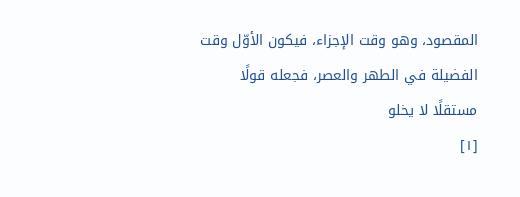المقصود، وهو وقت الإجزاء، فيكون الأوّل وقت الفضيلة في الطهر والعصر، فجعله قولًا مستقلًا لا يخلو
[١]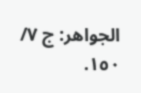الجواهر: ج ٧/ ١٥٠.